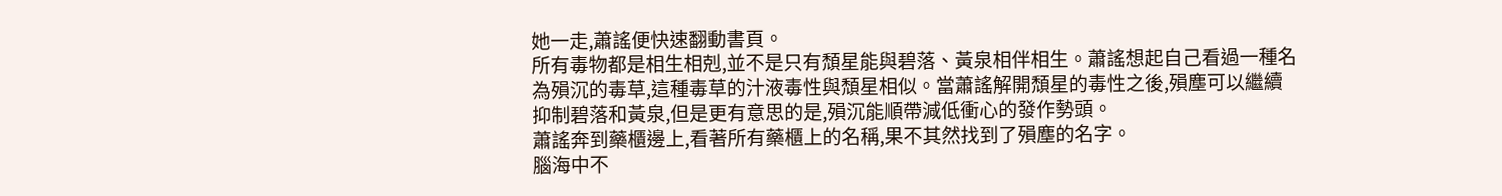她一走,蕭謠便快速翻動書頁。
所有毒物都是相生相剋,並不是只有頹星能與碧落、黃泉相伴相生。蕭謠想起自己看過一種名為殞沉的毒草,這種毒草的汁液毒性與頹星相似。當蕭謠解開頹星的毒性之後,殞塵可以繼續抑制碧落和黃泉,但是更有意思的是,殞沉能順帶減低衝心的發作勢頭。
蕭謠奔到藥櫃邊上,看著所有藥櫃上的名稱,果不其然找到了殞塵的名字。
腦海中不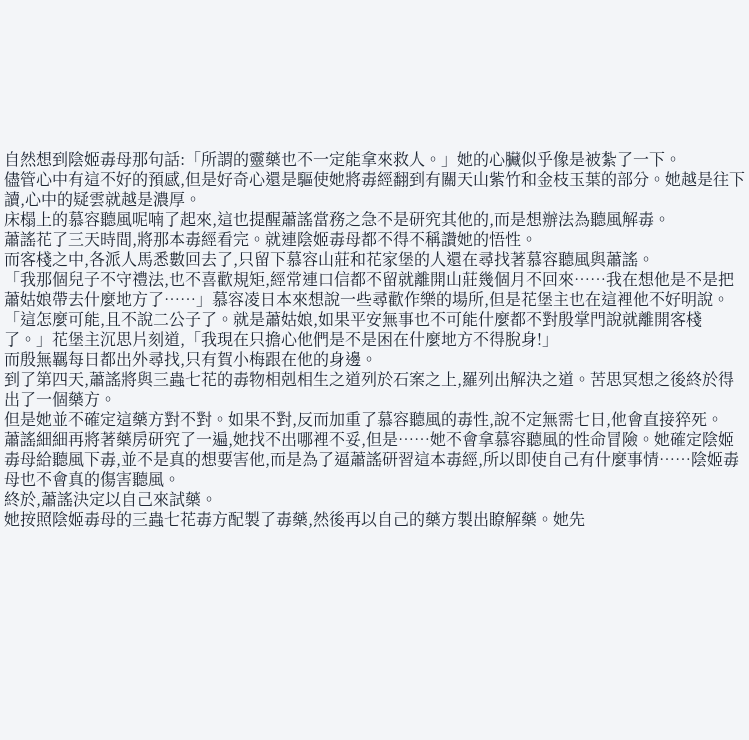自然想到陰姬毒母那句話:「所謂的靈藥也不一定能拿來救人。」她的心臟似乎像是被紮了一下。
儘管心中有這不好的預感,但是好奇心還是驅使她將毒經翻到有關天山紫竹和金枝玉葉的部分。她越是往下讀,心中的疑雲就越是濃厚。
床榻上的慕容聽風呢喃了起來,這也提醒蕭謠當務之急不是研究其他的,而是想辦法為聽風解毒。
蕭謠花了三天時間,將那本毒經看完。就連陰姬毒母都不得不稱讚她的悟性。
而客棧之中,各派人馬悉數回去了,只留下慕容山莊和花家堡的人還在尋找著慕容聽風與蕭謠。
「我那個兒子不守禮法,也不喜歡規矩,經常連口信都不留就離開山莊幾個月不回來……我在想他是不是把蕭姑娘帶去什麼地方了……」慕容凌日本來想說一些尋歡作樂的場所,但是花堡主也在這裡他不好明說。
「這怎麼可能,且不說二公子了。就是蕭姑娘,如果平安無事也不可能什麼都不對殷掌門說就離開客棧了。」花堡主沉思片刻道,「我現在只擔心他們是不是困在什麼地方不得脫身!」
而殷無羈每日都出外尋找,只有賀小梅跟在他的身邊。
到了第四天,蕭謠將與三蟲七花的毒物相剋相生之道列於石案之上,羅列出解決之道。苦思冥想之後終於得出了一個藥方。
但是她並不確定這藥方對不對。如果不對,反而加重了慕容聽風的毒性,說不定無需七日,他會直接猝死。
蕭謠細細再將著藥房研究了一遍,她找不出哪裡不妥,但是……她不會拿慕容聽風的性命冒險。她確定陰姬毒母給聽風下毒,並不是真的想要害他,而是為了逼蕭謠研習這本毒經,所以即使自己有什麼事情……陰姬毒母也不會真的傷害聽風。
終於,蕭謠決定以自己來試藥。
她按照陰姬毒母的三蟲七花毒方配製了毒藥,然後再以自己的藥方製出瞭解藥。她先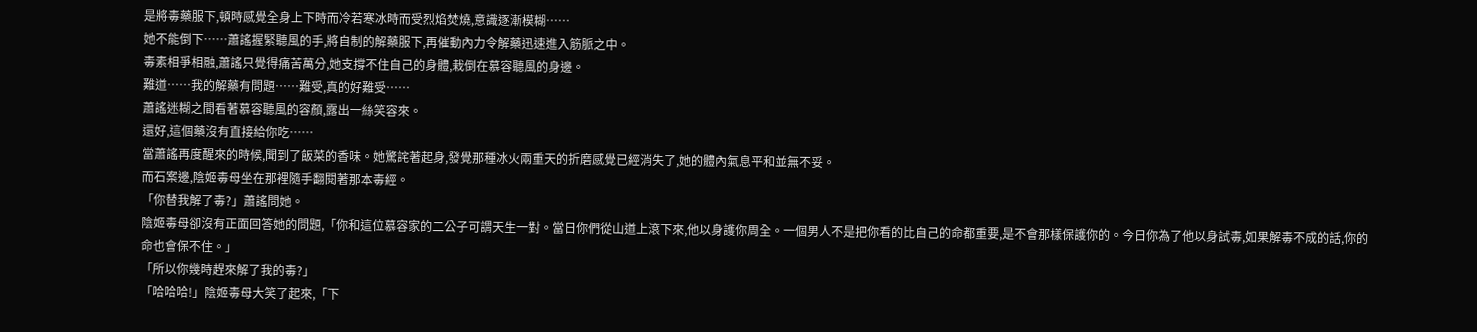是將毒藥服下,頓時感覺全身上下時而冷若寒冰時而受烈焰焚燒,意識逐漸模糊……
她不能倒下……蕭謠握緊聽風的手,將自制的解藥服下,再催動內力令解藥迅速進入筋脈之中。
毒素相爭相融,蕭謠只覺得痛苦萬分,她支撐不住自己的身體,栽倒在慕容聽風的身邊。
難道……我的解藥有問題……難受,真的好難受……
蕭謠迷糊之間看著慕容聽風的容顏,露出一絲笑容來。
還好,這個藥沒有直接給你吃……
當蕭謠再度醒來的時候,聞到了飯菜的香味。她驚詫著起身,發覺那種冰火兩重天的折磨感覺已經消失了,她的體內氣息平和並無不妥。
而石案邊,陰姬毒母坐在那裡隨手翻閱著那本毒經。
「你替我解了毒?」蕭謠問她。
陰姬毒母卻沒有正面回答她的問題,「你和這位慕容家的二公子可謂天生一對。當日你們從山道上滾下來,他以身護你周全。一個男人不是把你看的比自己的命都重要,是不會那樣保護你的。今日你為了他以身試毒,如果解毒不成的話,你的命也會保不住。」
「所以你幾時趕來解了我的毒?」
「哈哈哈!」陰姬毒母大笑了起來,「下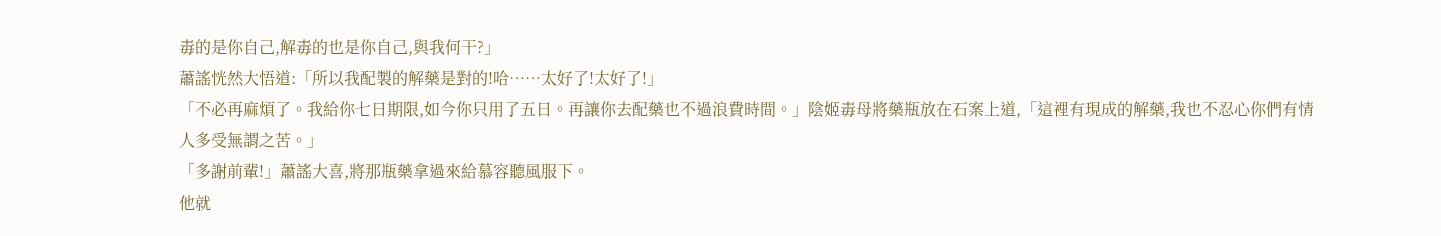毒的是你自己,解毒的也是你自己,與我何干?」
蕭謠恍然大悟道:「所以我配製的解藥是對的!哈……太好了!太好了!」
「不必再麻煩了。我給你七日期限,如今你只用了五日。再讓你去配藥也不過浪費時間。」陰姬毒母將藥瓶放在石案上道,「這裡有現成的解藥,我也不忍心你們有情人多受無謂之苦。」
「多謝前輩!」蕭謠大喜,將那瓶藥拿過來給慕容聽風服下。
他就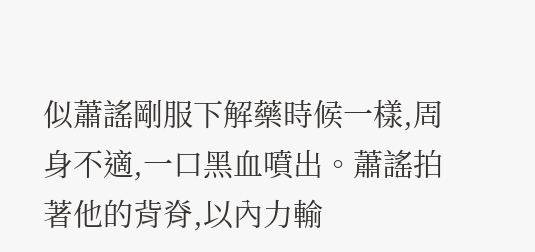似蕭謠剛服下解藥時候一樣,周身不適,一口黑血噴出。蕭謠拍著他的背脊,以內力輸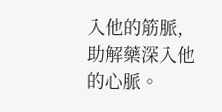入他的筋脈,助解藥深入他的心脈。